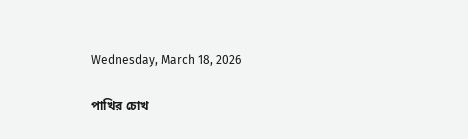Wednesday, March 18, 2026

পাখির চোখ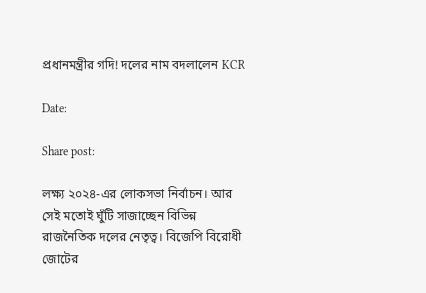প্রধানমন্ত্রীর গদি! দলের নাম বদলালেন KCR

Date:

Share post:

লক্ষ্য ২০২৪-এর লোকসভা নির্বাচন। আর সেই মতোই ঘুঁটি সাজাচ্ছেন বিভিন্ন রাজনৈতিক দলের নেতৃত্ব। বিজেপি বিরোধী জোটের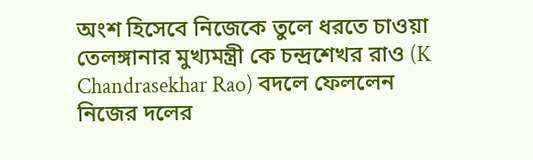অংশ হিসেবে নিজেকে তুলে ধরতে চাওয়া তেলঙ্গানার মুখ্যমন্ত্রী কে চন্দ্রশেখর রাও (K Chandrasekhar Rao) বদলে ফেললেন নিজের দলের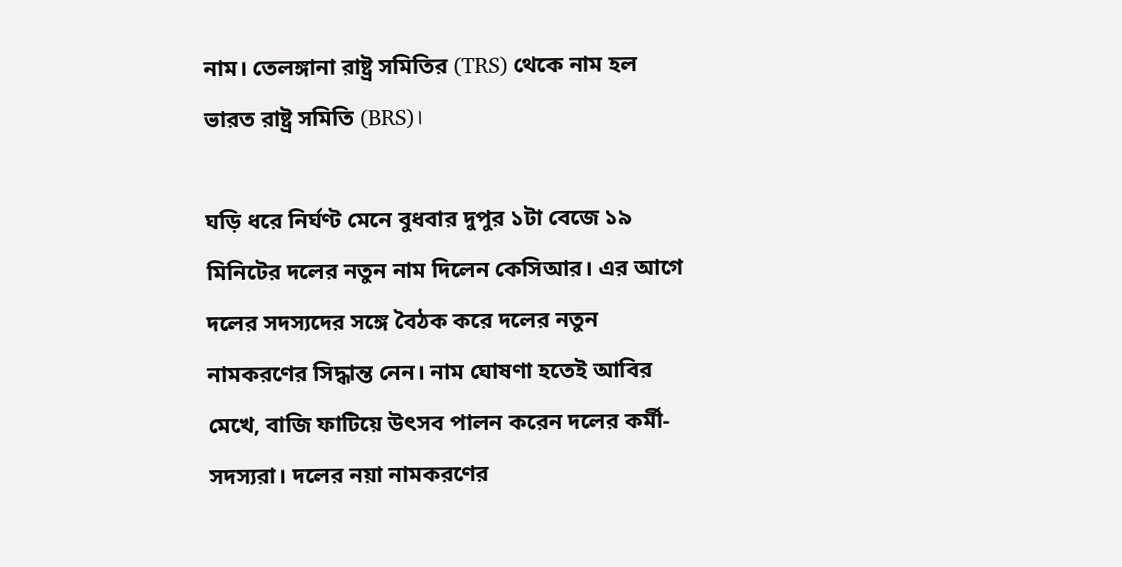নাম। তেলঙ্গানা রাষ্ট্র সমিতির (TRS) থেকে নাম হল ভারত রাষ্ট্র সমিতি (BRS)।

ঘড়ি ধরে নির্ঘণ্ট মেনে বুধবার দুপুর ১টা বেজে ১৯ মিনিটের দলের নতুন নাম দিলেন কেসিআর। এর আগে দলের সদস্যদের সঙ্গে বৈঠক করে দলের নতুন নামকরণের সিদ্ধান্ত নেন। নাম ঘোষণা হতেই আবির মেখে, বাজি ফাটিয়ে উৎসব পালন করেন দলের কর্মী-সদস্যরা। দলের নয়া নামকরণের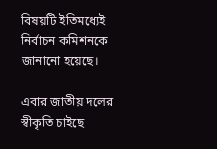বিষয়টি ইতিমধ্যেই নির্বাচন কমিশনকে জানানো হয়েছে।

এবার জাতীয় দলের স্বীকৃতি চাইছে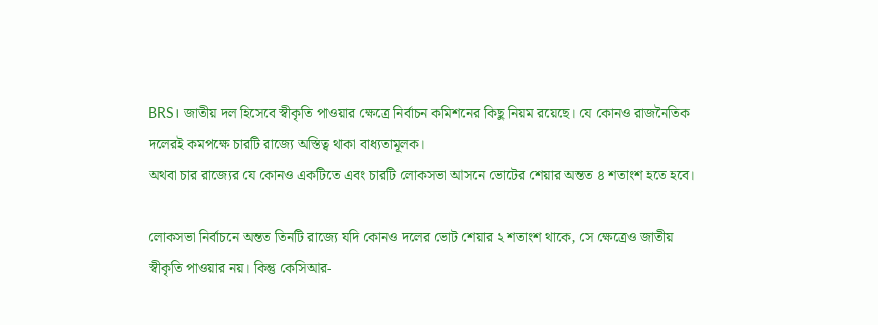BRS। জাতীয় দল হিসেবে স্বীকৃতি পাওয়ার ক্ষেত্রে নির্বাচন কমিশনের কিছু নিয়ম রয়েছে। যে কোনও রাজনৈতিক দলেরই কমপক্ষে চারটি রাজ্যে অস্তিত্ব থাকা বাধ্যতামূলক।
অথবা চার রাজ্যের যে কোনও একটিতে এবং চারটি লোকসভা আসনে ভোটের শেয়ার অন্তত ৪ শতাংশ হতে হবে।

লোকসভা নির্বাচনে অন্তত তিনটি রাজ্যে যদি কোনও দলের ভোট শেয়ার ২ শতাংশ থাকে, সে ক্ষেত্রেও জাতীয় স্বীকৃতি পাওয়ার নয়। কিন্তু কেসিআর-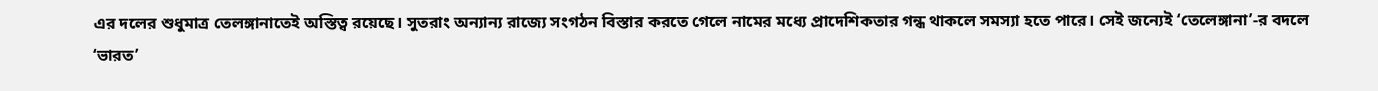এর দলের শুধুমাত্র তেলঙ্গানাতেই অস্তিত্ব রয়েছে। সুতরাং অন্যান্য রাজ্যে সংগঠন বিস্তার করতে গেলে নামের মধ্যে প্রাদেশিকতার গন্ধ থাকলে সমস্যা হতে পারে। সেই জন্যেই ‘তেলেঙ্গানা’-র বদলে ‘ভারত’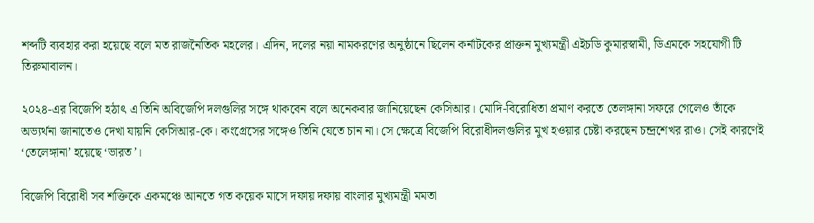শব্দটি ব্যবহার করা হয়েছে বলে মত রাজনৈতিক মহলের। এদিন, দলের নয়া নামকরণের অনুষ্ঠানে ছিলেন কর্নাটকের প্রাক্তন মুখ্যমন্ত্রী এইচডি কুমারস্বামী, ডিএমকে সহযোগী টি তিরুমাবালন।

২০২৪-এর বিজেপি হঠাৎ এ তিনি অবিজেপি দলগুলির সঙ্গে থাকবেন বলে অনেকবার জানিয়েছেন কেসিআর। মোদি-বিরোধিতা প্রমাণ করতে তেলঙ্গানা সফরে গেলেও তাঁকে অভ্যর্থনা জানাতেও দেখা যায়নি কেসিআর-কে। কংগ্রেসের সঙ্গেও তিনি যেতে চান না। সে ক্ষেত্রে বিজেপি বিরোধীদলগুলির মুখ হওয়ার চেষ্টা করছেন চন্দ্রশেখর রাও। সেই কারণেই ‘তেলেঙ্গানা’ হয়েছে ‘ভারত’।

বিজেপি বিরোধী সব শক্তিকে একমঞ্চে আনতে গত কয়েক মাসে দফায় দফায় বাংলার মুখ্যমন্ত্রী মমতা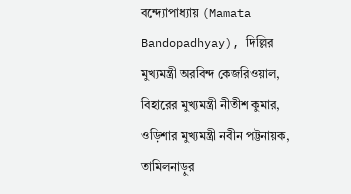বন্দ্যোপাধ্যায় (Mamata Bandopadhyay), দিল্লির মুখ্যমন্ত্রী অরবিন্দ কেজরিওয়াল, বিহারের মুখ্যমন্ত্রী নীতীশ কুমার, ওড়িশার মুখ্যমন্ত্রী নবীন পট্টনায়ক, তামিলনাড়ুর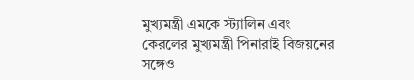মুখ্যমন্ত্রী এমকে স্ট্যালিন এবং কেরলের মুখ্যমন্ত্রী পিনারাই বিজয়নের সঙ্গেও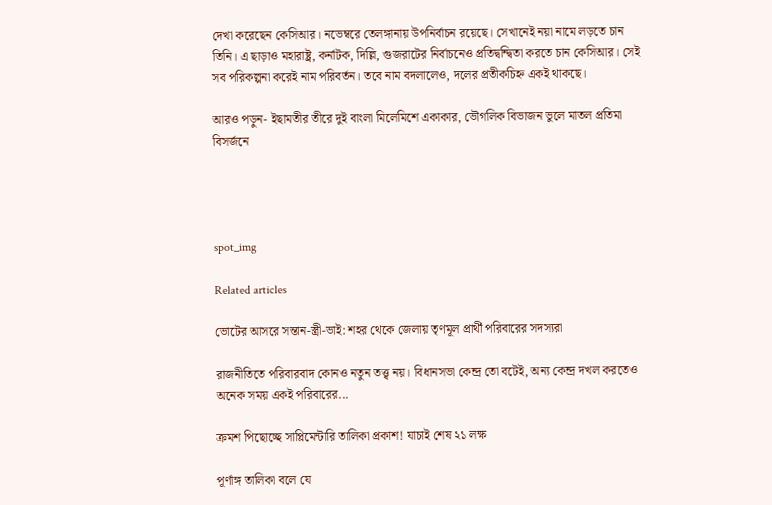দেখা করেছেন কেসিআর। নভেম্বরে তেলঙ্গানায় উপনির্বাচন রয়েছে। সেখানেই নয়া নামে লড়তে চান তিনি। এ ছাড়াও মহারাষ্ট্র, কর্নাটক, দিল্লি, গুজরাটের নির্বাচনেও প্রতিদ্বন্দ্বিতা করতে চান কেসিআর। সেই সব পরিকল্পনা করেই নাম পরিবর্তন। তবে নাম বদলালেও, দলের প্রতীকচিহ্ন একই থাকছে।

আরও পড়ুন- ইছামতীর তীরে দুই বাংলা মিলেমিশে একাকার, ভৌগলিক বিভাজন ভুলে মাতল প্রতিমা বিসর্জনে




spot_img

Related articles

ভোটের আসরে সন্তান-স্ত্রী-ভাই: শহর থেকে জেলায় তৃণমূল প্রার্থী পরিবারের সদস্যরা

রাজনীতিতে পরিবারবাদ কোনও নতুন তত্ত্ব নয়। বিধানসভা কেন্দ্র তো বটেই, অন্য কেন্দ্র দখল করতেও অনেক সময় একই পরিবারের...

ক্রমশ পিছোচ্ছে সাপ্লিমেন্টারি তালিকা প্রকাশ! যাচাই শেষ ২১ লক্ষ

পূর্ণাঙ্গ তালিকা বলে যে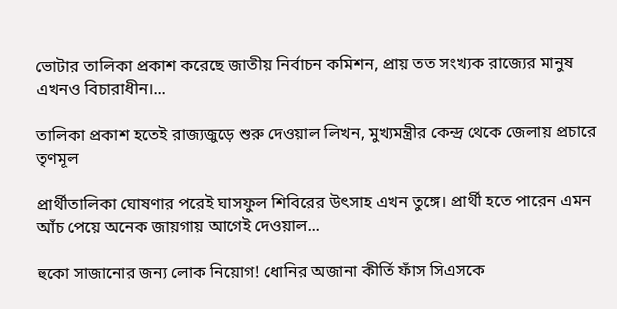ভোটার তালিকা প্রকাশ করেছে জাতীয় নির্বাচন কমিশন, প্রায় তত সংখ্যক রাজ্যের মানুষ এখনও বিচারাধীন।...

তালিকা প্রকাশ হতেই রাজ্যজুড়ে শুরু দেওয়াল লিখন, মুখ্যমন্ত্রীর কেন্দ্র থেকে জেলায় প্রচারে তৃণমূল

প্রার্থীতালিকা ঘোষণার পরেই ঘাসফুল শিবিরের উৎসাহ এখন তুঙ্গে। প্রার্থী হতে পারেন এমন আঁচ পেয়ে অনেক জায়গায় আগেই দেওয়াল...

হুকো সাজানোর জন্য লোক নিয়োগ! ধোনির অজানা কীর্তি ফাঁস সিএসকে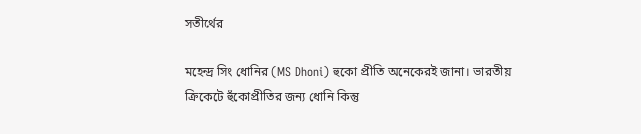সতীর্থের

মহেন্দ্র সিং ধোনির (MS Dhoni) হুকো প্রীতি অনেকেরই জানা। ভারতীয় ক্রিকেটে হুঁকোপ্রীতির জন্য ধোনি কিন্তু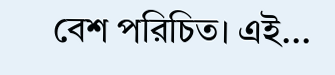বেশ পরিচিত। এই...